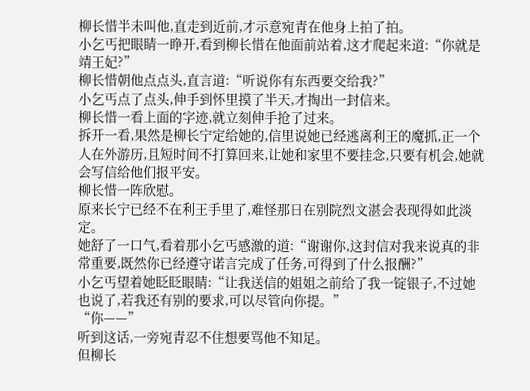柳长惜半未叫他,直走到近前,才示意宛青在他身上拍了拍。
小乞丐把眼睛一睁开,看到柳长惜在他面前站着,这才爬起来道:“你就是靖王妃?”
柳长惜朝他点点头,直言道:“听说你有东西要交给我?”
小乞丐点了点头,伸手到怀里摸了半天,才掏出一封信来。
柳长惜一看上面的字迹,就立刻伸手抢了过来。
拆开一看,果然是柳长宁定给她的,信里说她已经逃离利王的魔抓,正一个人在外游历,且短时间不打算回来,让她和家里不要挂念,只要有机会,她就会写信给他们报平安。
柳长惜一阵欣慰。
原来长宁已经不在利王手里了,难怪那日在别院烈文湛会表现得如此淡定。
她舒了一口气,看着那小乞丐感激的道:“谢谢你,这封信对我来说真的非常重要,既然你已经遵守诺言完成了任务,可得到了什么报酬?”
小乞丐望着她眨眨眼睛:“让我送信的姐姐之前给了我一锭银子,不过她也说了,若我还有别的要求,可以尽管向你提。”
“你——”
听到这话,一旁宛青忍不住想要骂他不知足。
但柳长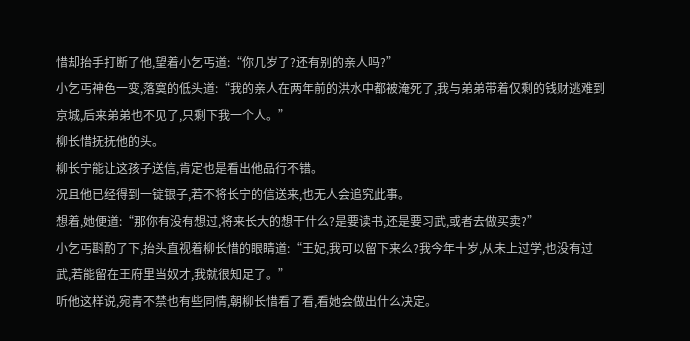惜却抬手打断了他,望着小乞丐道:“你几岁了?还有别的亲人吗?”
小乞丐神色一变,落寞的低头道:“我的亲人在两年前的洪水中都被淹死了,我与弟弟带着仅剩的钱财逃难到京城,后来弟弟也不见了,只剩下我一个人。”
柳长惜抚抚他的头。
柳长宁能让这孩子送信,肯定也是看出他品行不错。
况且他已经得到一锭银子,若不将长宁的信送来,也无人会追究此事。
想着,她便道:“那你有没有想过,将来长大的想干什么?是要读书,还是要习武,或者去做买卖?”
小乞丐斟酌了下,抬头直视着柳长惜的眼睛道:“王妃,我可以留下来么?我今年十岁,从未上过学,也没有过武,若能留在王府里当奴才,我就很知足了。”
听他这样说,宛青不禁也有些同情,朝柳长惜看了看,看她会做出什么决定。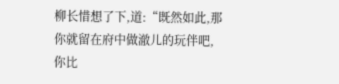柳长惜想了下,道:“既然如此,那你就留在府中做澈儿的玩伴吧,你比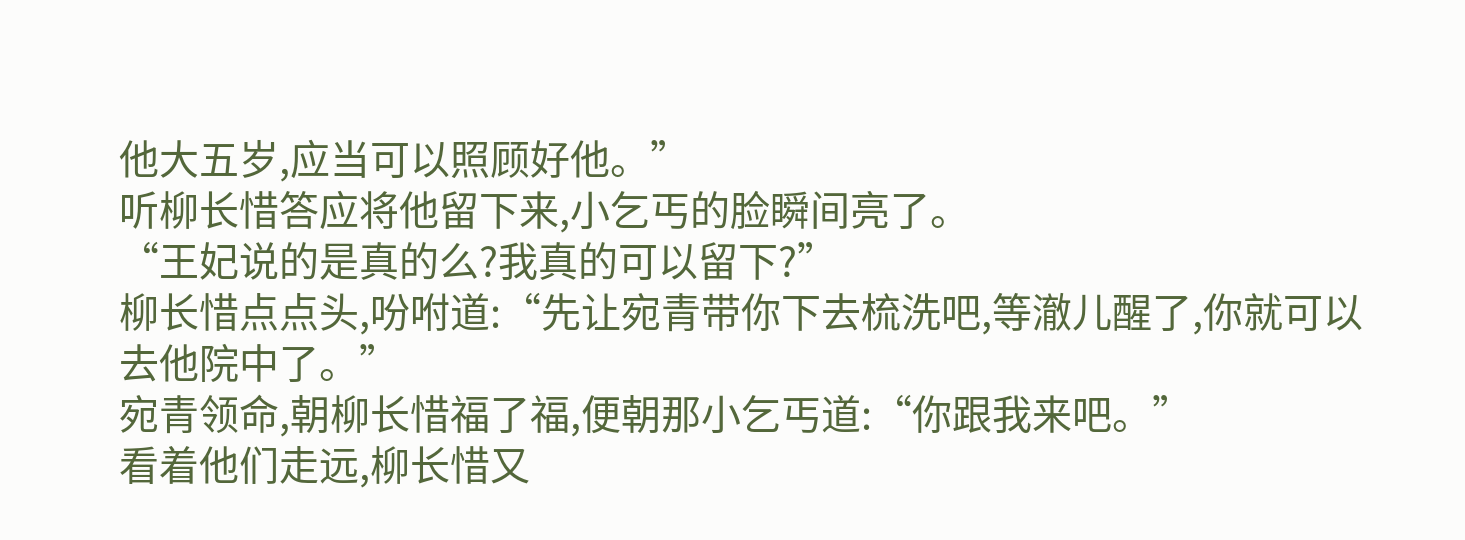他大五岁,应当可以照顾好他。”
听柳长惜答应将他留下来,小乞丐的脸瞬间亮了。
“王妃说的是真的么?我真的可以留下?”
柳长惜点点头,吩咐道:“先让宛青带你下去梳洗吧,等澈儿醒了,你就可以去他院中了。”
宛青领命,朝柳长惜福了福,便朝那小乞丐道:“你跟我来吧。”
看着他们走远,柳长惜又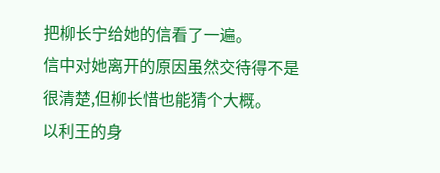把柳长宁给她的信看了一遍。
信中对她离开的原因虽然交待得不是很清楚,但柳长惜也能猜个大概。
以利王的身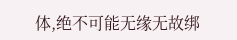体,绝不可能无缘无故绑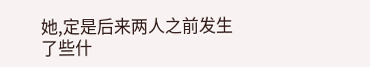她,定是后来两人之前发生了些什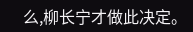么,柳长宁才做此决定。